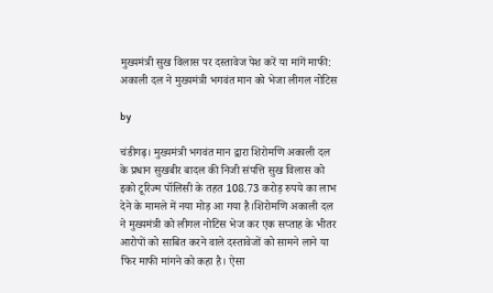मुख्यमंत्री सुख विलास पर दस्तावेज पेश करें या मांगें माफी: अकाली दल ने मुख्यमंत्री भगवंत मान को भेजा लीगल नोटिस

by

चंडीगढ़। मुख्यमंत्री भगवंत मान द्वारा शिरोमणि अकाली दल के प्रधान सुखबीर बादल की निजी संपत्ति सुख विलास को इको टूरिज्म पॉलिसी के तहत 108.73 करोड़ रुपये का लाभ देने के मामले में नया मोड़ आ गया है।शिरोमणि अकाली दल ने मुख्यमंत्री को लीगल नोटिस भेज कर एक सप्ताह के भीतर आरोपों को साबित करने वाले दस्तावेजों को सामने लाने या फिर माफी मांगने को कहा है। ऐसा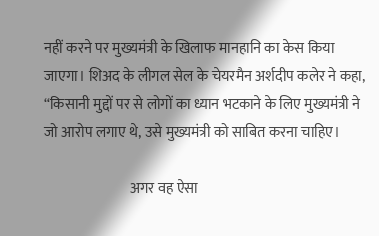नहीं करने पर मुख्यमंत्री के खिलाफ मानहानि का केस किया जाएगा। शिअद के लीगल सेल के चेयरमैन अर्शदीप कलेर ने कहा, “किसानी मुद्दों पर से लोगों का ध्यान भटकाने के लिए मुख्यमंत्री ने जो आरोप लगाए थे, उसे मुख्यमंत्री को साबित करना चाहिए।

                              अगर वह ऐसा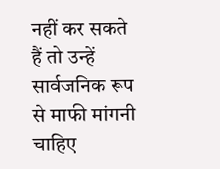नहीं कर सकते हैं तो उन्हें सार्वजनिक रूप से माफी मांगनी चाहिए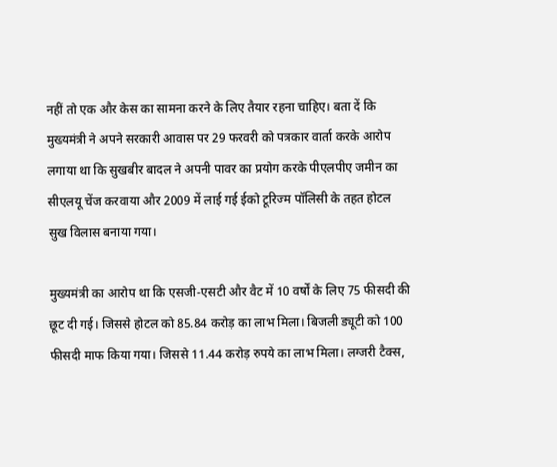नहीं तो एक और केस का सामना करने के लिए तैयार रहना चाहिए। बता दें कि मुख्यमंत्री ने अपने सरकारी आवास पर 29 फरवरी को पत्रकार वार्ता करके आरोप लगाया था कि सुखबीर बादल ने अपनी पावर का प्रयोग करके पीएलपीए जमीन का सीएलयू चेंज करवाया और 2009 में लाई गई ईको टूरिज्म पॉलिसी के तहत होटल सुख विलास बनाया गया।

मुख्यमंत्री का आरोप था कि एसजी-एसटी और वैट में 10 वर्षों के लिए 75 फीसदी की छूट दी गई। जिससे होटल को 85.84 करोड़ का लाभ मिला। बिजली ड्यूटी को 100 फीसदी माफ किया गया। जिससे 11.44 करोड़ रुपये का लाभ मिला। लग्जरी टैक्स,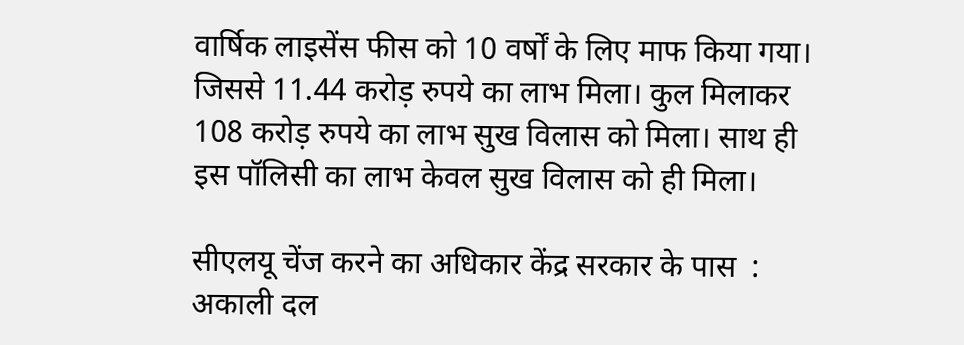वार्षिक लाइसेंस फीस को 10 वर्षों के लिए माफ किया गया। जिससे 11.44 करोड़ रुपये का लाभ मिला। कुल मिलाकर 108 करोड़ रुपये का लाभ सुख विलास को मिला। साथ ही इस पॉलिसी का लाभ केवल सुख विलास को ही मिला।

सीएलयू चेंज करने का अधिकार केंद्र सरकार के पास  :  अकाली दल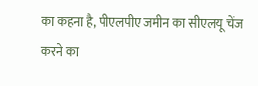का कहना है, पीएलपीए जमीन का सीएलयू चेंज करने का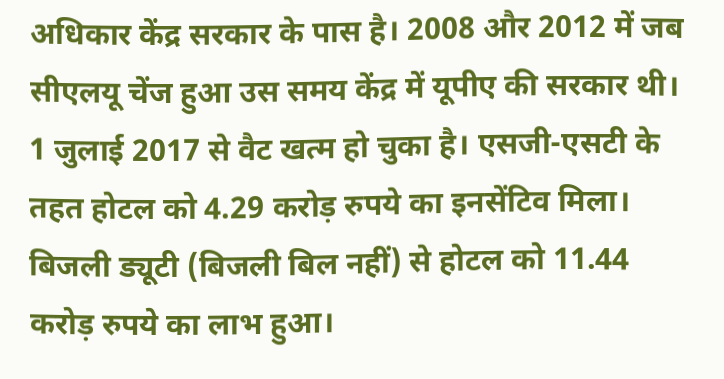अधिकार केंद्र सरकार के पास है। 2008 और 2012 में जब सीएलयू चेंज हुआ उस समय केंद्र में यूपीए की सरकार थी। 1 जुलाई 2017 से वैट खत्म हो चुका है। एसजी-एसटी के तहत होटल को 4.29 करोड़ रुपये का इनसेंटिव मिला। बिजली ड्यूटी (बिजली बिल नहीं) से होटल को 11.44 करोड़ रुपये का लाभ हुआ।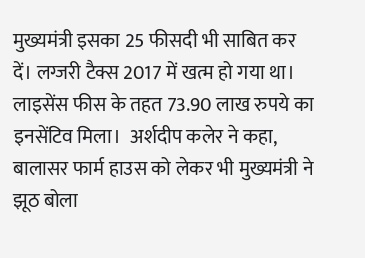मुख्यमंत्री इसका 25 फीसदी भी साबित कर दें। लग्जरी टैक्स 2017 में खत्म हो गया था। लाइसेंस फीस के तहत 73.90 लाख रुपये का इनसेंटिव मिला।  अर्शदीप कलेर ने कहा, बालासर फार्म हाउस को लेकर भी मुख्यमंत्री ने झूठ बोला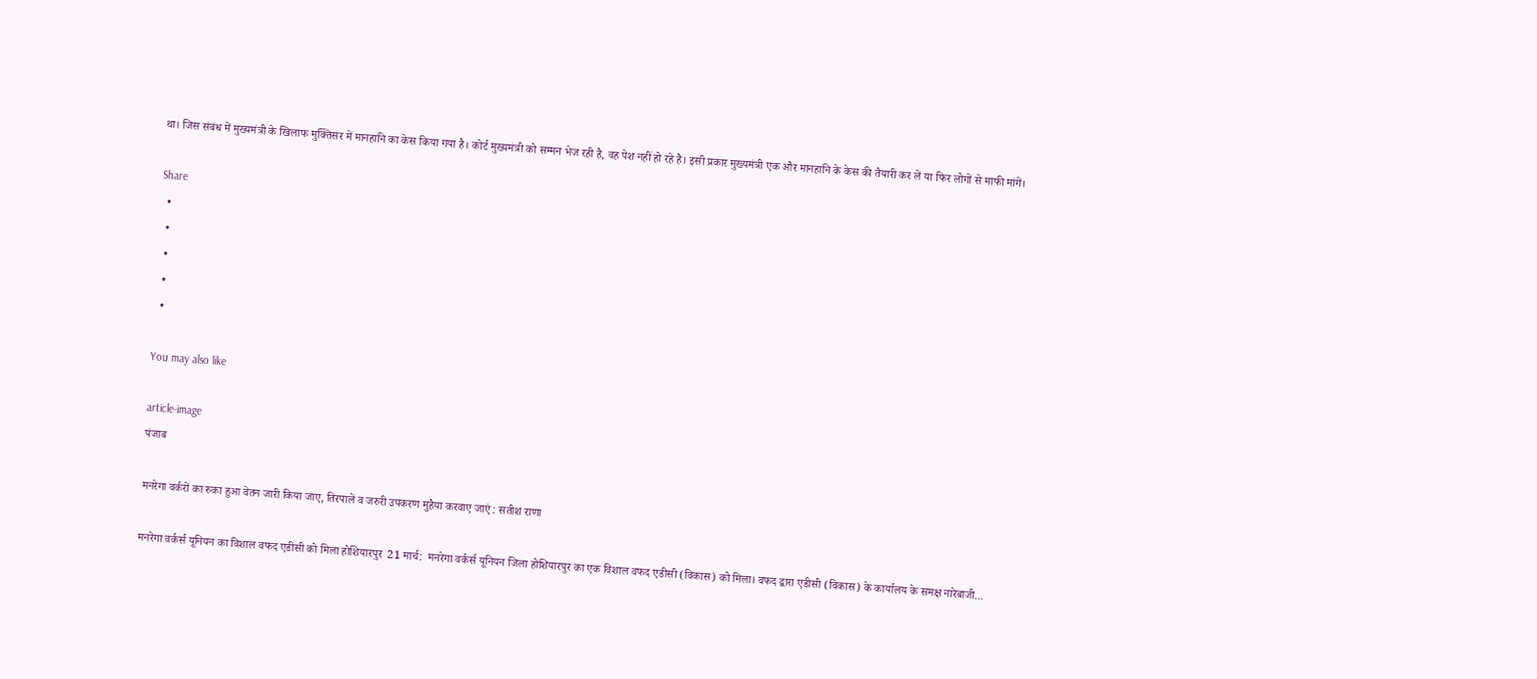था। जिस संबंध में मुख्यमंत्री के खिलाफ मुक्तिसर में मानहानि का केस किया गया है। कोर्ट मुख्यमंत्री को सम्मन भेज रही है, वह पेश नहीं हो रहे है। इसी प्रकार मुख्यमंत्री एक और मानहानि के केस की तैयारी कर लें या फिर लोगों से माफी मांगें।

Share
  •
  •
  •
  •
  •

You may also like

article-image
पंजाब

मनरेगा वर्करों का रुका हुआ वेतन जारी किया जाए, तिरपालें व जरुरी उपकरण मुहैया करवाए जाएं : सतीश राणा

मनरेगा वर्कर्स यूनियन का विशाल वफद एडीसी को मिला होशियारपुर  21 मार्च:  मनरेगा वर्कर्स यूनियन जिला होशियारपुर का एक विशाल वफद एडीसी (विकास) को मिला। वफद द्वारा एडीसी (विकास) के कार्यालय के समक्ष नारेबाजी...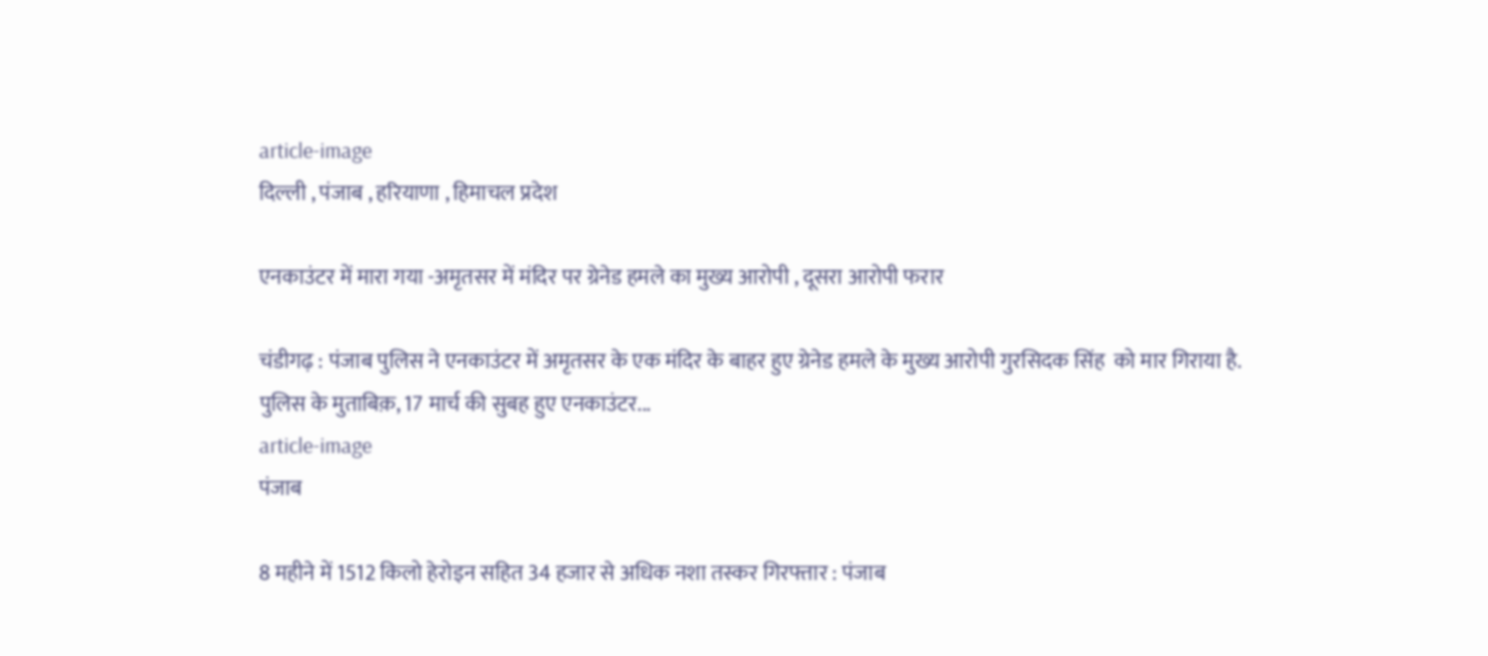article-image
दिल्ली , पंजाब , हरियाणा , हिमाचल प्रदेश

एनकाउंटर में मारा गया -अमृतसर में मंदिर पर ग्रेनेड हमले का मुख्य आरोपी , दूसरा आरोपी फरार

चंडीगढ़ : पंजाब पुलिस ने एनकाउंटर में अमृतसर के एक मंदिर के बाहर हुए ग्रेनेड हमले के मुख्य आरोपी गुरसिदक सिंह  को मार गिराया है. पुलिस के मुताबिक़, 17 मार्च की सुबह हुए एनकाउंटर...
article-image
पंजाब

8 महीने में 1512 किलो हेरोइन सहित 34 हजार से अधिक नशा तस्कर गिरफ्तार : पंजाब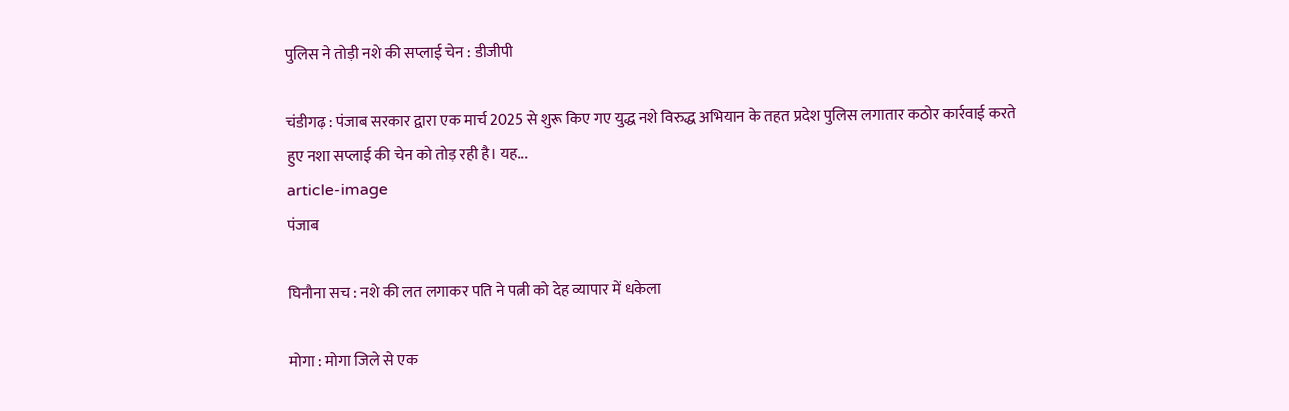पुलिस ने तोड़ी नशे की सप्लाई चेन : डीजीपी

चंडीगढ़ : पंजाब सरकार द्वारा एक मार्च 2025 से शुरू किए गए युद्ध नशे विरुद्ध अभियान के तहत प्रदेश पुलिस लगातार कठोर कार्रवाई करते हुए नशा सप्लाई की चेन को तोड़ रही है। यह...
article-image
पंजाब

घिनौना सच : नशे की लत लगाकर पति ने पत्नी को देह व्यापार में धकेला

मोगा : मोगा जिले से एक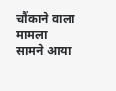चौंकाने वाला मामला सामने आया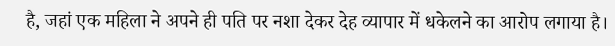है, जहां एक महिला ने अपने ही पति पर नशा देकर देह व्यापार में धकेलने का आरोप लगाया है।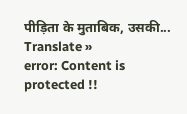पीड़िता के मुताबिक, उसकी...
Translate »
error: Content is protected !!